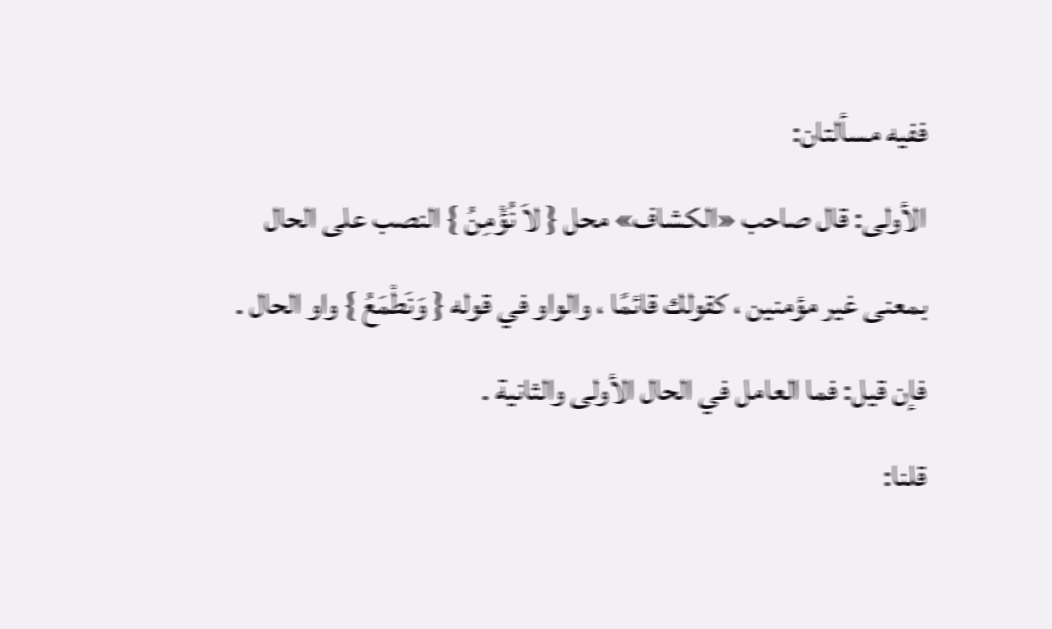ففيه مسألتان:
الأولى: قال صاحب «الكشاف» محل { لاَ نُؤْمِنُ } النصب على الحال بمعنى غير مؤمنين ، كقولك قائمًا ، والواو في قوله { وَنَطْمَعُ } واو الحال .
فإن قيل: فما العامل في الحال الأولى والثانية .
قلنا: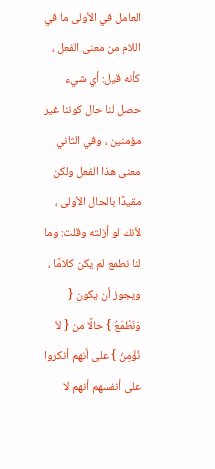العامل في الأولى ما في اللام من معنى الفعل ، كأنه قيل: أي شيء حصل لنا حال كوننا غير مؤمنين ، وفي الثاني معنى هذا الفعل ولكن مقيدًا بالحال الأولى ، لأنك لو أزلته وقلت: وما لنا نطمع لم يكن كلامًا ، ويجوز أن يكون { وَنَطْمَعُ } حالًا من { لاَ نُؤْمِنُ } على أنهم أنكروا على أنفسهم أنهم لا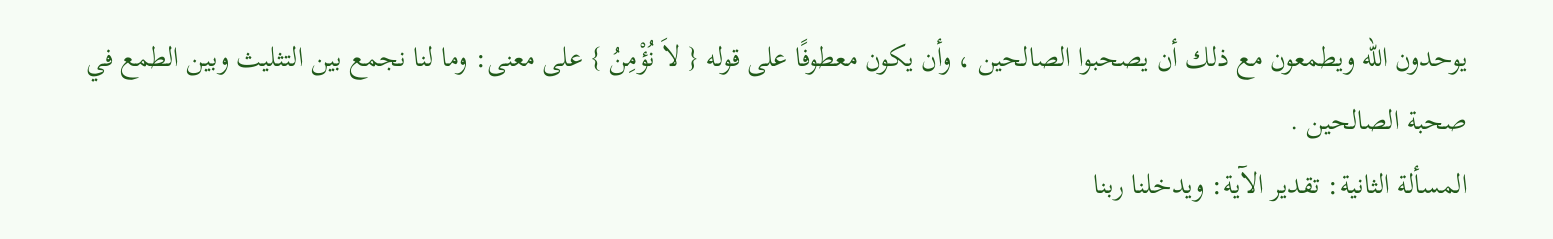يوحدون الله ويطمعون مع ذلك أن يصحبوا الصالحين ، وأن يكون معطوفًا على قوله { لاَ نُؤْمِنُ } على معنى: وما لنا نجمع بين التثليث وبين الطمع في صحبة الصالحين .
المسألة الثانية: تقدير الآية: ويدخلنا ربنا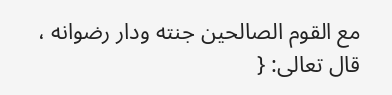مع القوم الصالحين جنته ودار رضوانه ، قال تعالى: {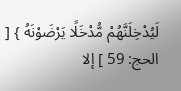لَيُدْخِلَنَّهُمْ مُّدْخَلًا يَرْضَوْنَهُ } [ الحج: 59 ] إلا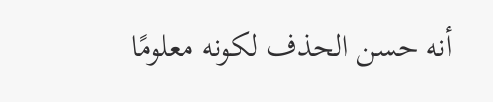أنه حسن الحذف لكونه معلومًا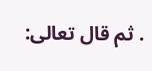. ثم قال تعالى: